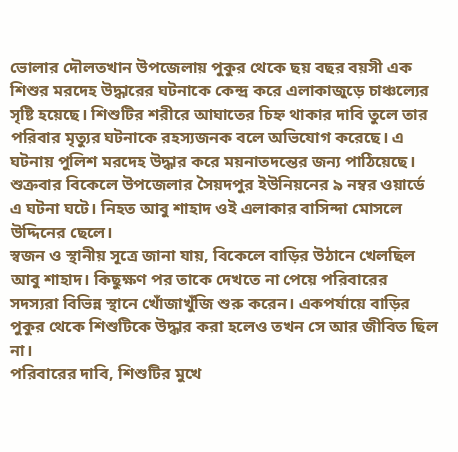ভোলার দৌলতখান উপজেলায় পুকুর থেকে ছয় বছর বয়সী এক শিশুর মরদেহ উদ্ধারের ঘটনাকে কেন্দ্র করে এলাকাজুড়ে চাঞ্চল্যের সৃষ্টি হয়েছে। শিশুটির শরীরে আঘাতের চিহ্ন থাকার দাবি তুলে তার পরিবার মৃত্যুর ঘটনাকে রহস্যজনক বলে অভিযোগ করেছে। এ ঘটনায় পুলিশ মরদেহ উদ্ধার করে ময়নাতদন্তের জন্য পাঠিয়েছে।
শুক্রবার বিকেলে উপজেলার সৈয়দপুর ইউনিয়নের ৯ নম্বর ওয়ার্ডে এ ঘটনা ঘটে। নিহত আবু শাহাদ ওই এলাকার বাসিন্দা মোসলে উদ্দিনের ছেলে।
স্বজন ও স্থানীয় সূত্রে জানা যায়, বিকেলে বাড়ির উঠানে খেলছিল আবু শাহাদ। কিছুক্ষণ পর তাকে দেখতে না পেয়ে পরিবারের সদস্যরা বিভিন্ন স্থানে খোঁজাখুঁজি শুরু করেন। একপর্যায়ে বাড়ির পুকুর থেকে শিশুটিকে উদ্ধার করা হলেও তখন সে আর জীবিত ছিল না।
পরিবারের দাবি, শিশুটির মুখে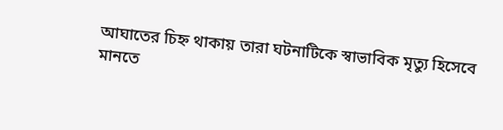আঘাতের চিহ্ন থাকায় তারা ঘটনাটিকে স্বাভাবিক মৃত্যু হিসেবে মানতে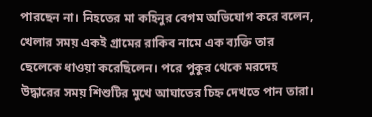পারছেন না। নিহতের মা কহিনুর বেগম অভিযোগ করে বলেন, খেলার সময় একই গ্রামের রাকিব নামে এক ব্যক্তি তার ছেলেকে ধাওয়া করেছিলেন। পরে পুকুর থেকে মরদেহ উদ্ধারের সময় শিশুটির মুখে আঘাতের চিহ্ন দেখতে পান তারা।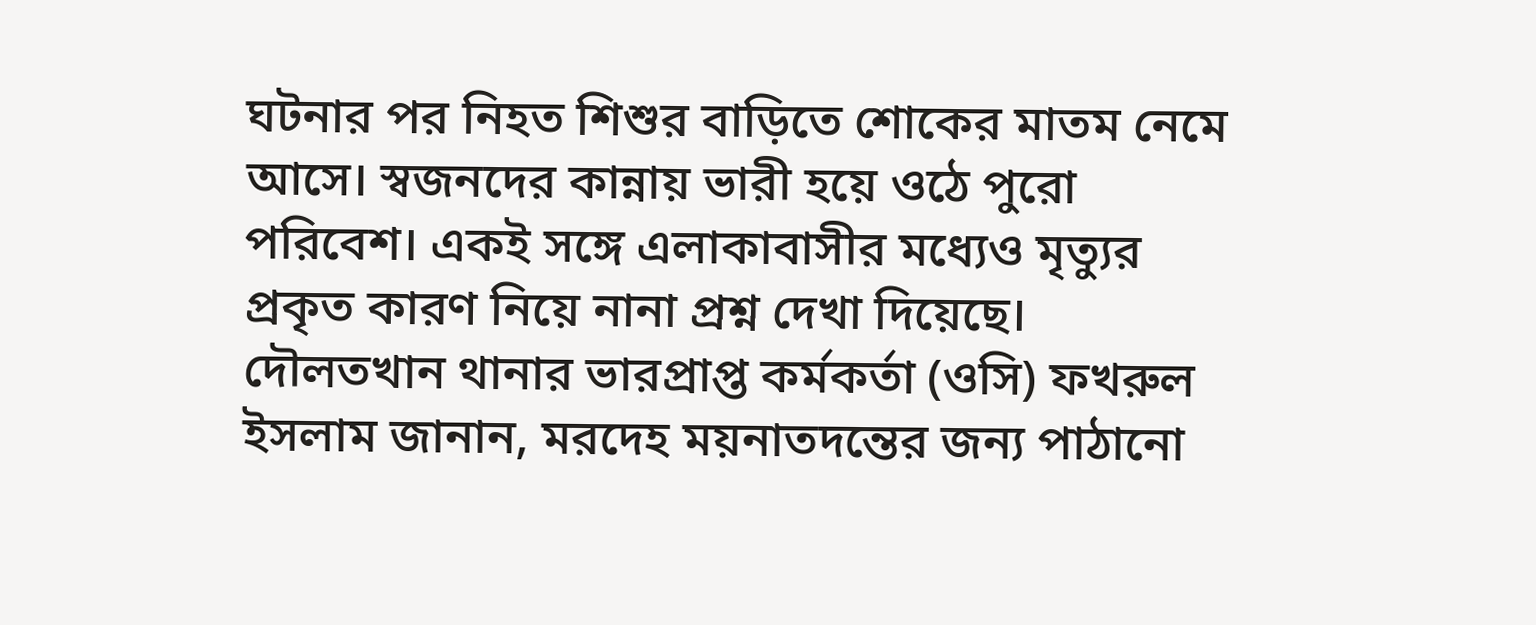ঘটনার পর নিহত শিশুর বাড়িতে শোকের মাতম নেমে আসে। স্বজনদের কান্নায় ভারী হয়ে ওঠে পুরো পরিবেশ। একই সঙ্গে এলাকাবাসীর মধ্যেও মৃত্যুর প্রকৃত কারণ নিয়ে নানা প্রশ্ন দেখা দিয়েছে।
দৌলতখান থানার ভারপ্রাপ্ত কর্মকর্তা (ওসি) ফখরুল ইসলাম জানান, মরদেহ ময়নাতদন্তের জন্য পাঠানো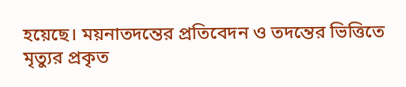হয়েছে। ময়নাতদন্তের প্রতিবেদন ও তদন্তের ভিত্তিতে মৃত্যুর প্রকৃত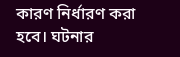কারণ নির্ধারণ করা হবে। ঘটনার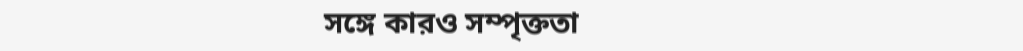সঙ্গে কারও সম্পৃক্ততা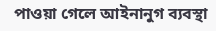পাওয়া গেলে আইনানুগ ব্যবস্থা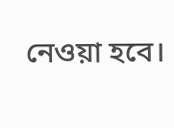নেওয়া হবে।